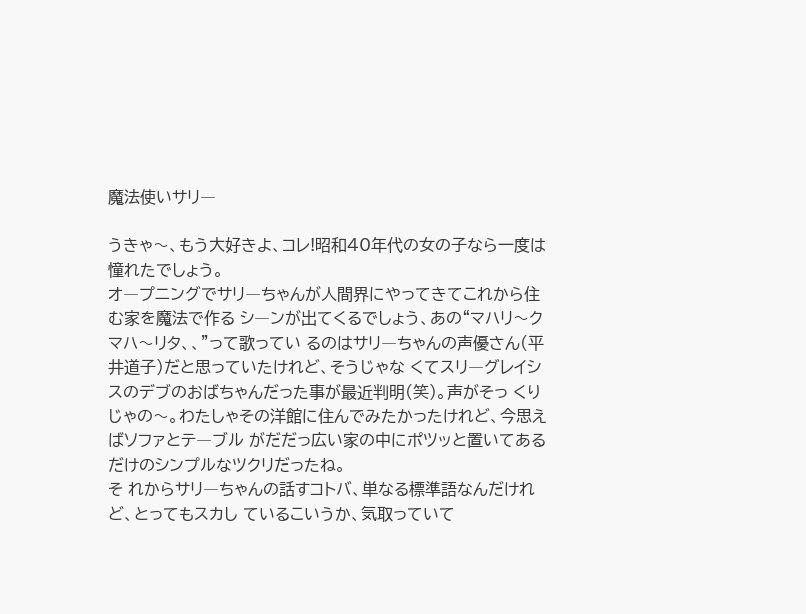魔法使いサリ―

うきゃ〜、もう大好きよ、コレ!昭和40年代の女の子なら一度は憧れたでしょう。
オ―プニングでサリ―ちゃんが人間界にやってきてこれから住む家を魔法で作る シ―ンが出てくるでしょう、あの“マハリ〜ク マハ〜リタ、、”って歌ってい るのはサリ―ちゃんの声優さん(平井道子)だと思っていたけれど、そうじゃな くてスリ―グレイシスのデブのおばちゃんだった事が最近判明(笑)。声がそっ くりじゃの〜。わたしゃその洋館に住んでみたかったけれど、今思えばソファとテ―ブル がだだっ広い家の中にポツッと置いてあるだけのシンプルなツクリだったね。
そ れからサリ―ちゃんの話すコトバ、単なる標準語なんだけれど、とってもスカし ているこいうか、気取っていて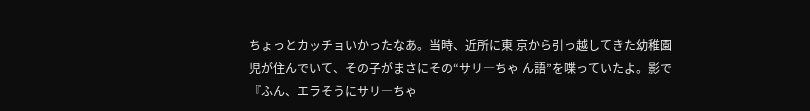ちょっとカッチョいかったなあ。当時、近所に東 京から引っ越してきた幼稚園児が住んでいて、その子がまさにその“サリ―ちゃ ん語”を喋っていたよ。影で『ふん、エラそうにサリ―ちゃ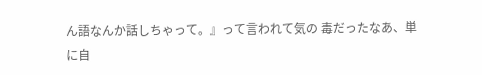ん語なんか話しちゃって。』って言われて気の 毒だったなあ、単に自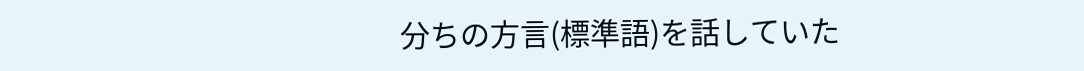分ちの方言(標準語)を話していた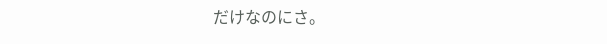だけなのにさ。